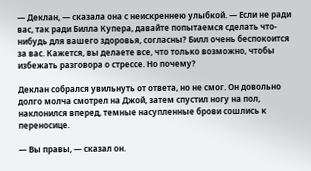— Деклан, — сказала она с неискреннею улыбкой. — Если не ради вас, так ради Билла Купера, давайте попытаемся сделать что-нибудь для вашего здоровья, согласны? Билл очень беспокоится за вас. Кажется, вы делаете все, что только возможно, чтобы избежать разговора о стрессе. Но почему?

Деклан собрался увильнуть от ответа, но не смог. Он довольно долго молча смотрел на Джой, затем спустил ногу на пол, наклонился вперед, темные насупленные брови сошлись к переносице.

— Вы правы, — сказал он.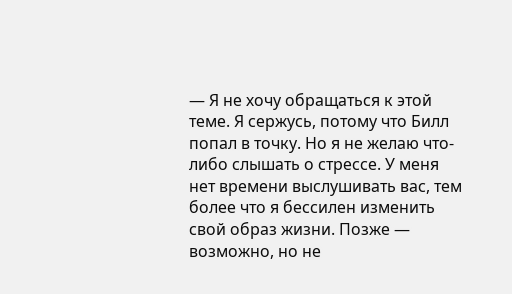— Я не хочу обращаться к этой теме. Я сержусь, потому что Билл попал в точку. Но я не желаю что-либо слышать о стрессе. У меня нет времени выслушивать вас, тем более что я бессилен изменить свой образ жизни. Позже — возможно, но не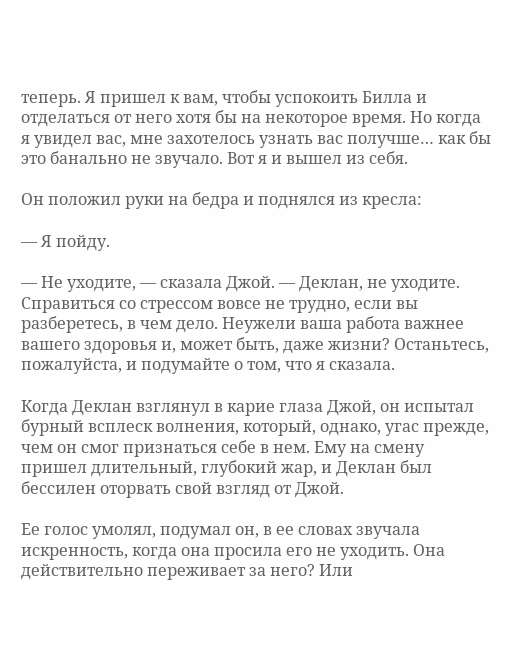теперь. Я пришел к вам, чтобы успокоить Билла и отделаться от него хотя бы на некоторое время. Но когда я увидел вас, мне захотелось узнать вас получше… как бы это банально не звучало. Вот я и вышел из себя.

Он положил руки на бедра и поднялся из кресла:

— Я пойду.

— Не уходите, — сказала Джой. — Деклан, не уходите. Справиться со стрессом вовсе не трудно, если вы разберетесь, в чем дело. Неужели ваша работа важнее вашего здоровья и, может быть, даже жизни? Останьтесь, пожалуйста, и подумайте о том, что я сказала.

Когда Деклан взглянул в карие глаза Джой, он испытал бурный всплеск волнения, который, однако, угас прежде, чем он смог признаться себе в нем. Ему на смену пришел длительный, глубокий жар, и Деклан был бессилен оторвать свой взгляд от Джой.

Ее голос умолял, подумал он, в ее словах звучала искренность, когда она просила его не уходить. Она действительно переживает за него? Или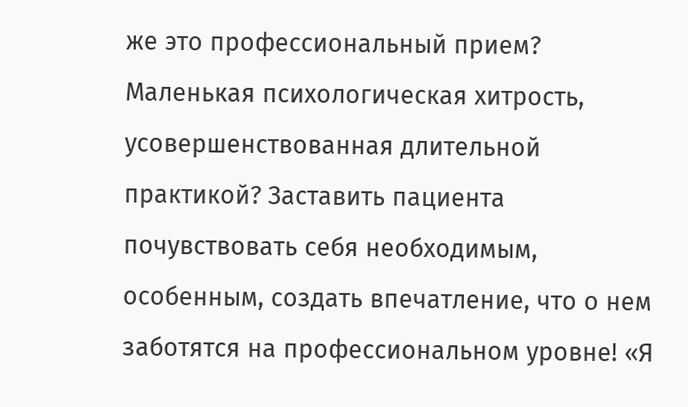же это профессиональный прием? Маленькая психологическая хитрость, усовершенствованная длительной практикой? Заставить пациента почувствовать себя необходимым, особенным, создать впечатление, что о нем заботятся на профессиональном уровне! «Я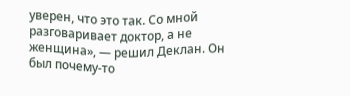уверен, что это так. Со мной разговаривает доктор, а не женщина», — решил Деклан. Он был почему-то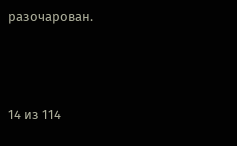разочарован.



14 из 114